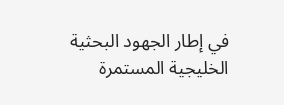في إطار الجهود البحثية الخليجية المستمرة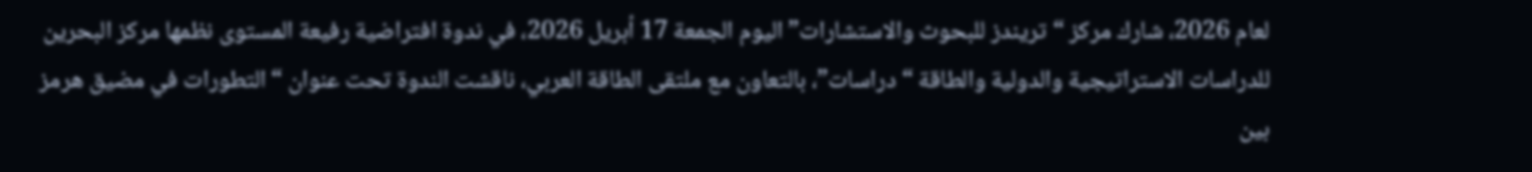لعام 2026، شارك مركز “تريندز للبحوث والاستشارات” اليوم الجمعة 17 أبريل 2026، في ندوة افتراضية رفيعة المستوى نظمها مركز البحرين للدراسات الاستراتيجية والدولية والطاقة “دراسات”، بالتعاون مع ملتقى الطاقة العربي، ناقشت الندوة تحت عنوان “التطورات في مضيق هرمز بين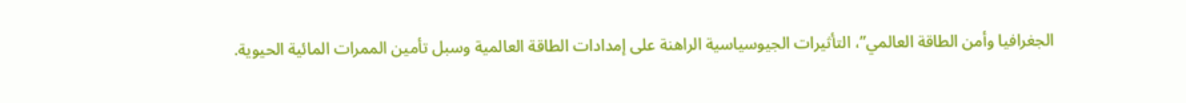الجغرافيا وأمن الطاقة العالمي”، التأثيرات الجيوسياسية الراهنة على إمدادات الطاقة العالمية وسبل تأمين الممرات المائية الحيوية.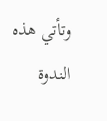وتأتي هذه الندوة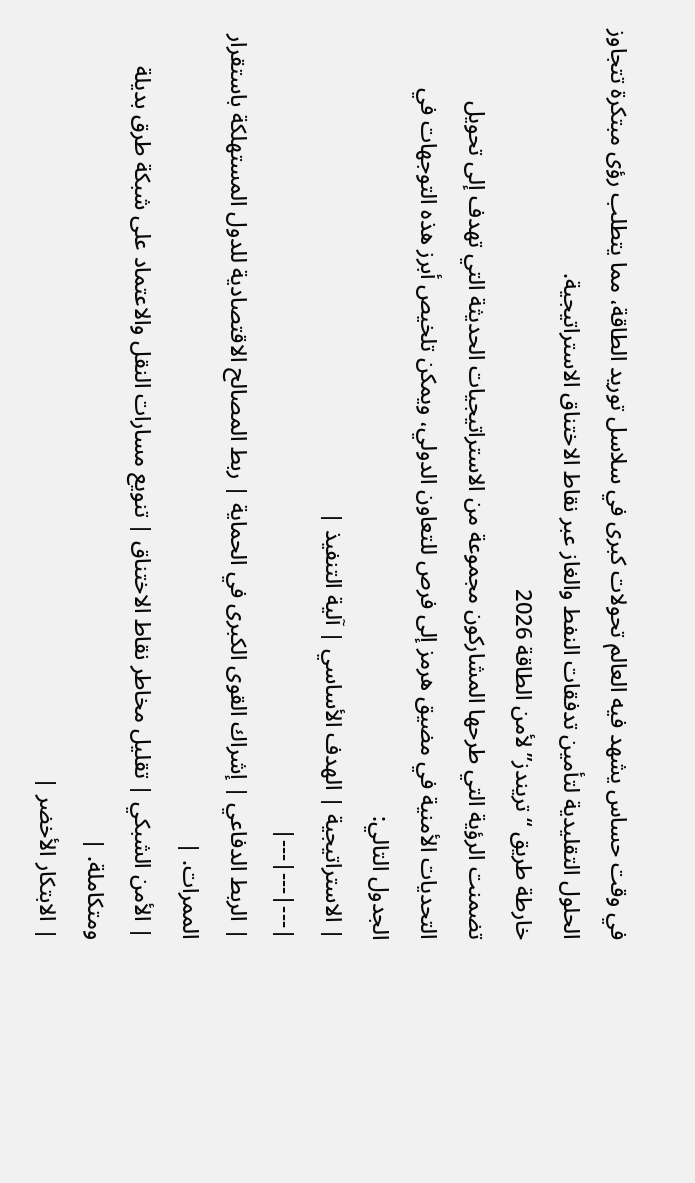في وقت حساس يشهد فيه العالم تحولات كبرى في سلاسل توريد الطاقة، مما يتطلب رؤى مبتكرة تتجاوز الحلول التقليدية لتأمين تدفقات النفط والغاز عبر نقاط الاختناق الاستراتيجية.
خارطة طريق “تريندز” لأمن الطاقة 2026
تضمنت الرؤية التي طرحها المشاركون مجموعة من الاستراتيجيات الحديثة التي تهدف إلى تحويل التحديات الأمنية في مضيق هرمز إلى فرص للتعاون الدولي، ويمكن تلخيص أبرز هذه التوجهات في الجدول التالي:
| الاستراتيجية | الهدف الأساسي | آلية التنفيذ |
|---|---|---|
| الربط الدفاعي | إشراك القوى الكبرى في الحماية | ربط المصالح الاقتصادية للدول المستهلكة باستقرار الممرات. |
| الأمن الشبكي | تقليل مخاطر نقاط الاختناق | تنويع مسارات النقل والاعتماد على شبكة طرق بديلة ومتكاملة. |
| الابتكار الأخضر |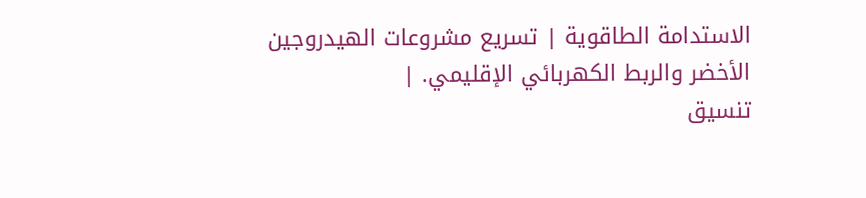الاستدامة الطاقوية | تسريع مشروعات الهيدروجين الأخضر والربط الكهربائي الإقليمي. |
تنسيق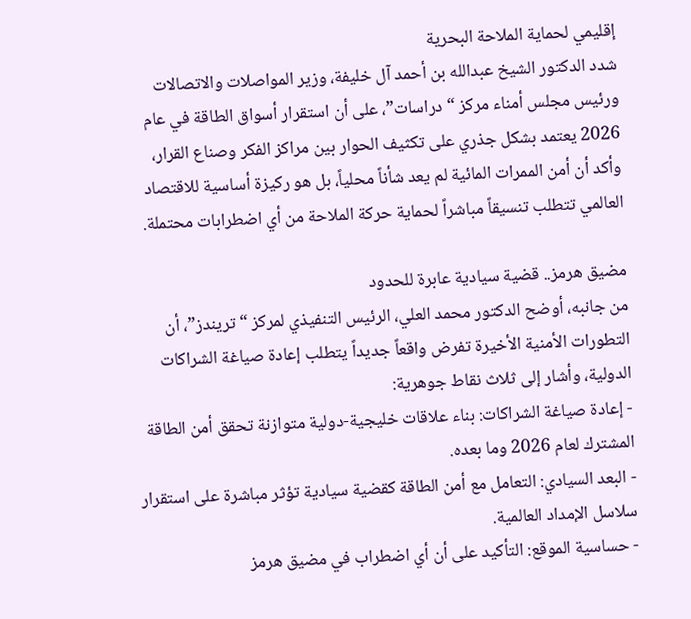إقليمي لحماية الملاحة البحرية
شدد الدكتور الشيخ عبدالله بن أحمد آل خليفة، وزير المواصلات والاتصالات ورئيس مجلس أمناء مركز “دراسات”، على أن استقرار أسواق الطاقة في عام 2026 يعتمد بشكل جذري على تكثيف الحوار بين مراكز الفكر وصناع القرار، وأكد أن أمن الممرات المائية لم يعد شأناً محلياً، بل هو ركيزة أساسية للاقتصاد العالمي تتطلب تنسيقاً مباشراً لحماية حركة الملاحة من أي اضطرابات محتملة.

مضيق هرمز.. قضية سيادية عابرة للحدود
من جانبه، أوضح الدكتور محمد العلي، الرئيس التنفيذي لمركز “تريندز”، أن التطورات الأمنية الأخيرة تفرض واقعاً جديداً يتطلب إعادة صياغة الشراكات الدولية، وأشار إلى ثلاث نقاط جوهرية:
- إعادة صياغة الشراكات: بناء علاقات خليجية-دولية متوازنة تحقق أمن الطاقة المشترك لعام 2026 وما بعده.
- البعد السيادي: التعامل مع أمن الطاقة كقضية سيادية تؤثر مباشرة على استقرار سلاسل الإمداد العالمية.
- حساسية الموقع: التأكيد على أن أي اضطراب في مضيق هرمز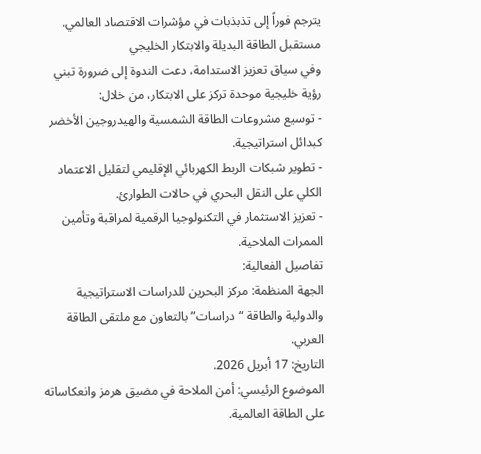يترجم فوراً إلى تذبذبات في مؤشرات الاقتصاد العالمي.
مستقبل الطاقة البديلة والابتكار الخليجي
وفي سياق تعزيز الاستدامة، دعت الندوة إلى ضرورة تبني رؤية خليجية موحدة تركز على الابتكار، من خلال:
- توسيع مشروعات الطاقة الشمسية والهيدروجين الأخضر كبدائل استراتيجية.
- تطوير شبكات الربط الكهربائي الإقليمي لتقليل الاعتماد الكلي على النقل البحري في حالات الطوارئ.
- تعزيز الاستثمار في التكنولوجيا الرقمية لمراقبة وتأمين الممرات الملاحية.
تفاصيل الفعالية:
الجهة المنظمة: مركز البحرين للدراسات الاستراتيجية والدولية والطاقة “دراسات” بالتعاون مع ملتقى الطاقة العربي.
التاريخ: 17 أبريل 2026.
الموضوع الرئيسي: أمن الملاحة في مضيق هرمز وانعكاساته على الطاقة العالمية.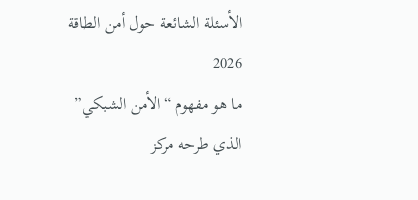الأسئلة الشائعة حول أمن الطاقة 2026
ما هو مفهوم “الأمن الشبكي” الذي طرحه مركز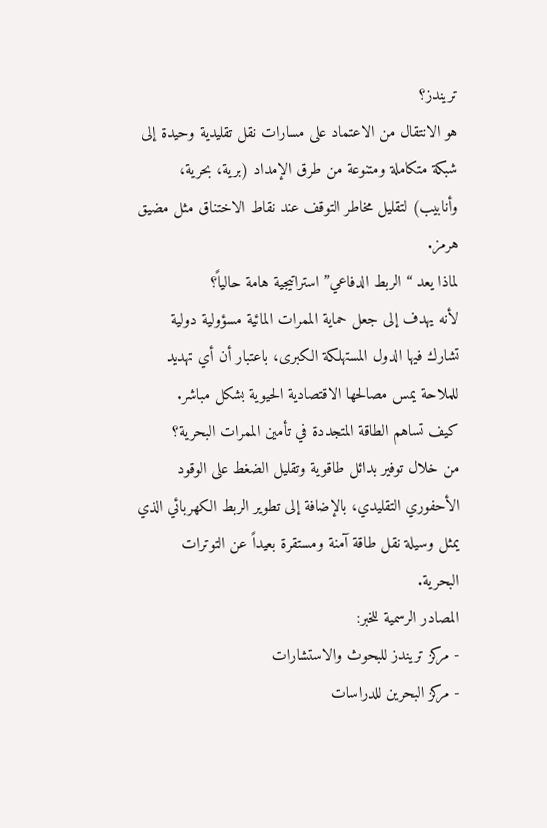تريندز؟
هو الانتقال من الاعتماد على مسارات نقل تقليدية وحيدة إلى شبكة متكاملة ومتنوعة من طرق الإمداد (برية، بحرية، وأنابيب) لتقليل مخاطر التوقف عند نقاط الاختناق مثل مضيق هرمز.
لماذا يعد “الربط الدفاعي” استراتيجية هامة حالياً؟
لأنه يهدف إلى جعل حماية الممرات المائية مسؤولية دولية تشارك فيها الدول المستهلكة الكبرى، باعتبار أن أي تهديد للملاحة يمس مصالحها الاقتصادية الحيوية بشكل مباشر.
كيف تساهم الطاقة المتجددة في تأمين الممرات البحرية؟
من خلال توفير بدائل طاقوية وتقليل الضغط على الوقود الأحفوري التقليدي، بالإضافة إلى تطوير الربط الكهربائي الذي يمثل وسيلة نقل طاقة آمنة ومستقرة بعيداً عن التوترات البحرية.
المصادر الرسمية للخبر:
- مركز تريندز للبحوث والاستشارات
- مركز البحرين للدراسات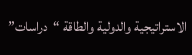الاستراتيجية والدولية والطاقة “دراسات”